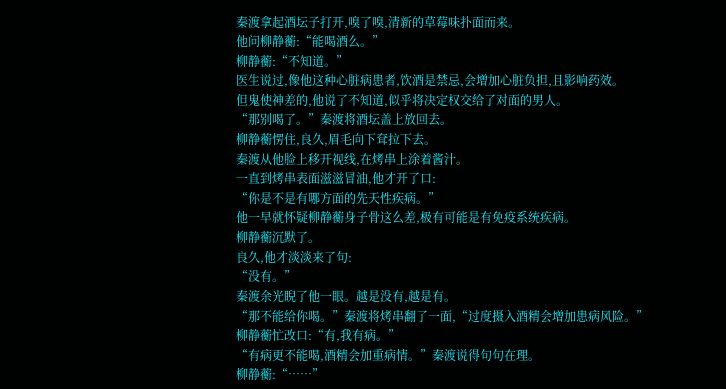秦渡拿起酒坛子打开,嗅了嗅,清新的草莓味扑面而来。
他问柳静蘅:“能喝酒么。”
柳静蘅:“不知道。”
医生说过,像他这种心脏病患者,饮酒是禁忌,会增加心脏负担,且影响药效。
但鬼使神差的,他说了不知道,似乎将决定权交给了对面的男人。
“那别喝了。”秦渡将酒坛盖上放回去。
柳静蘅愣住,良久,眉毛向下耷拉下去。
秦渡从他脸上移开视线,在烤串上涂着酱汁。
一直到烤串表面滋滋冒油,他才开了口:
“你是不是有哪方面的先天性疾病。”
他一早就怀疑柳静蘅身子骨这么差,极有可能是有免疫系统疾病。
柳静蘅沉默了。
良久,他才淡淡来了句:
“没有。”
秦渡余光睨了他一眼。越是没有,越是有。
“那不能给你喝。”秦渡将烤串翻了一面,“过度摄入酒精会增加患病风险。”
柳静蘅忙改口:“有,我有病。”
“有病更不能喝,酒精会加重病情。”秦渡说得句句在理。
柳静蘅:“……”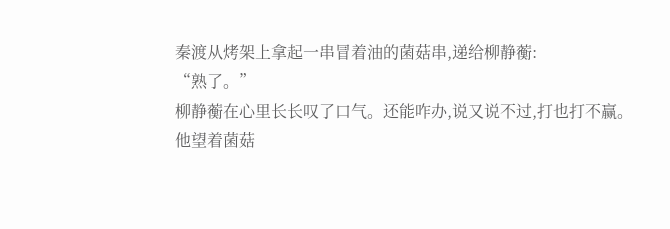秦渡从烤架上拿起一串冒着油的菌菇串,递给柳静蘅:
“熟了。”
柳静蘅在心里长长叹了口气。还能咋办,说又说不过,打也打不赢。
他望着菌菇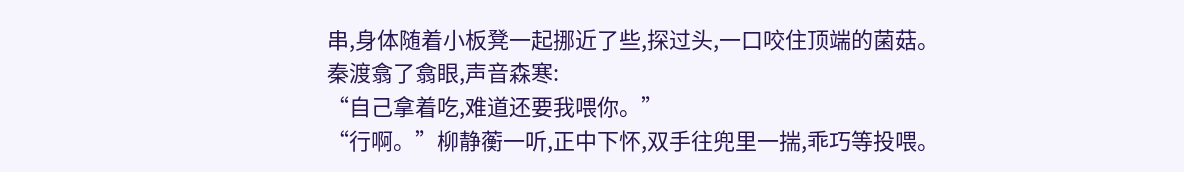串,身体随着小板凳一起挪近了些,探过头,一口咬住顶端的菌菇。
秦渡翕了翕眼,声音森寒:
“自己拿着吃,难道还要我喂你。”
“行啊。”柳静蘅一听,正中下怀,双手往兜里一揣,乖巧等投喂。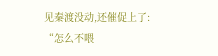见秦渡没动,还催促上了:
“怎么不喂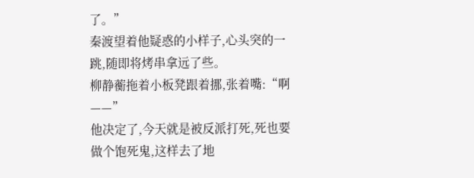了。”
秦渡望着他疑惑的小样子,心头突的一跳,随即将烤串拿远了些。
柳静蘅拖着小板凳跟着挪,张着嘴:“啊——”
他决定了,今天就是被反派打死,死也要做个饱死鬼,这样去了地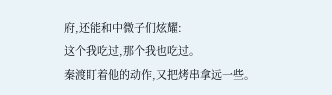府,还能和中微子们炫耀:
这个我吃过,那个我也吃过。
秦渡盯着他的动作,又把烤串拿远一些。